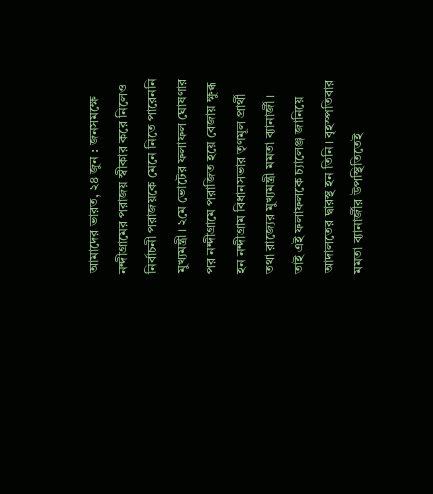আমাদের ভারত, ২৪ জুন : জনসমক্ষে নন্দীগ্রামের পরাজয় স্বীকার করে নিলেও নির্বাচনী পরাজয়কে মেনে নিতে পারেননি মুখ্যমন্ত্রী। ২মে ভোটের ফলাফল ঘোষণার পর নন্দীগ্রামে পরাজিত হয়ে বেজায় ক্ষুব্ধ হন নন্দীগ্রাম বিধানসভার তৃণমূল প্রার্থী তথা রাজ্যের মুখ্যমন্ত্রী মমতা ব্যানার্জী। তাই এই ফলাফলকে চ্যালেঞ্জ জানিয়ে আদালতের দ্বারস্থ হন তিনি। বৃহস্পতিবার মমতা ব্যানার্জীর উপস্থিতিতেই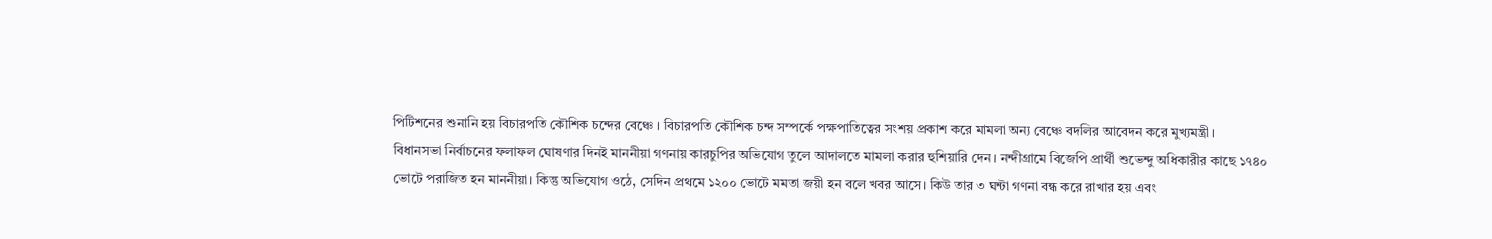পিটিশনের শুনানি হয় বিচারপতি কৌশিক চন্দের বেঞ্চে । বিচারপতি কৌশিক চন্দ সম্পর্কে পক্ষপাতিত্বের সংশয় প্রকাশ করে মামলা অন্য বেঞ্চে বদলির আবেদন করে মুখ্যমন্ত্রী।
বিধানসভা নির্বাচনের ফলাফল ঘোষণার দিনই মাননীয়া গণনায় কারচুপির অভিযোগ তুলে আদালতে মামলা করার হুশিয়ারি দেন। নন্দীগ্রামে বিজেপি প্রার্থী শুভেন্দু অধিকারীর কাছে ১৭৪০ ভোটে পরাজিত হন মাননীয়া। কিন্তু অভিযোগ ওঠে, সেদিন প্রথমে ১২০০ ভোটে মমতা জয়ী হন বলে খবর আসে। কিউ তার ৩ ঘন্টা গণনা বন্ধ করে রাখার হয় এবং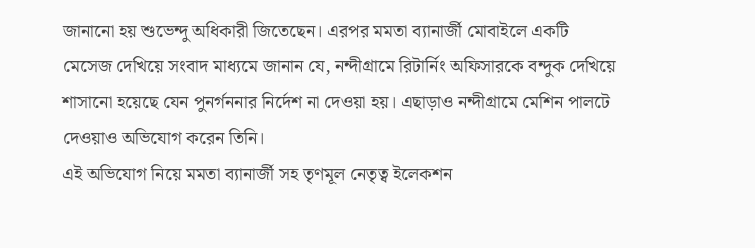জানানো হয় শুভেন্দু অধিকারী জিতেছেন। এরপর মমতা ব্যানার্জী মোবাইলে একটি মেসেজ দেখিয়ে সংবাদ মাধ্যমে জানান যে, নন্দীগ্রামে রিটার্নিং অফিসারকে বন্দুক দেখিয়ে শাসানো হয়েছে যেন পুনর্গননার নির্দেশ না দেওয়া হয়। এছাড়াও নন্দীগ্রামে মেশিন পালটে দেওয়াও অভিযোগ করেন তিনি।
এই অভিযোগ নিয়ে মমতা ব্যানার্জী সহ তৃণমূল নেতৃত্ব ইলেকশন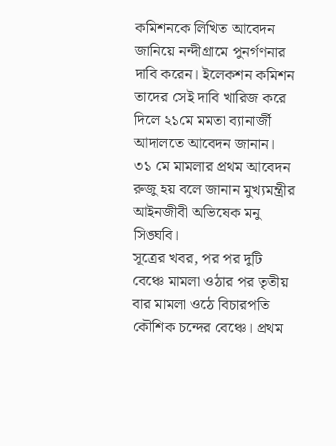কমিশনকে লিখিত আবেদন জানিয়ে নন্দীগ্রামে পুনর্গণনার দাবি করেন। ইলেকশন কমিশন তাদের সেই দাবি খারিজ করে দিলে ২১মে মমতা ব্যানার্জী আদালতে আবেদন জানান। ৩১ মে মামলার প্রথম আবেদন রুজু হয় বলে জানান মুখ্যমন্ত্রীর আইনজীবী অভিষেক মনু সিঙ্ঘবি।
সূত্রের খবর, পর পর দুটি বেঞ্চে মামলা ওঠার পর তৃতীয় বার মামলা ওঠে বিচারপতি কৌশিক চন্দের বেঞ্চে। প্রথম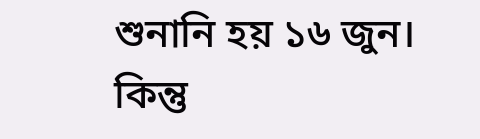শুনানি হয় ১৬ জুন। কিন্তু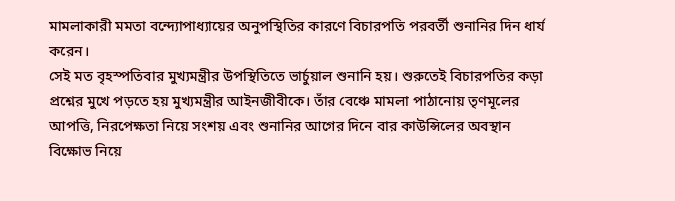মামলাকারী মমতা বন্দ্যোপাধ্যায়ের অনুপস্থিতির কারণে বিচারপতি পরবর্তী শুনানির দিন ধার্য করেন।
সেই মত বৃহস্পতিবার মুখ্যমন্ত্রীর উপস্থিতিতে ভার্চুয়াল শুনানি হয়। শুরুতেই বিচারপতির কড়া প্রশ্নের মুখে পড়তে হয় মুখ্যমন্ত্রীর আইনজীবীকে। তাঁর বেঞ্চে মামলা পাঠানোয় তৃণমূলের আপত্তি, নিরপেক্ষতা নিয়ে সংশয় এবং শুনানির আগের দিনে বার কাউন্সিলের অবস্থান বিক্ষোভ নিয়ে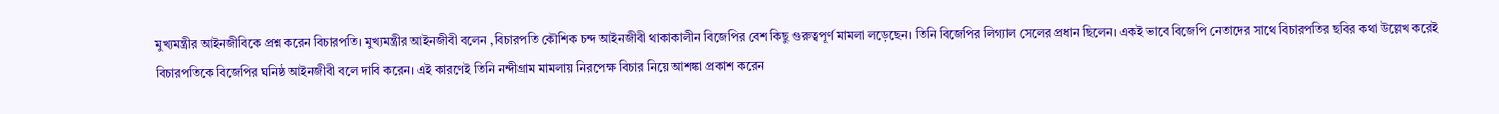মুখ্যমন্ত্রীর আইনজীবিকে প্রশ্ন করেন বিচারপতি। মুখ্যমন্ত্রীর আইনজীবী বলেন ,বিচারপতি কৌশিক চন্দ আইনজীবী থাকাকালীন বিজেপির বেশ কিছু গুরুত্বপূর্ণ মামলা লড়েছেন। তিনি বিজেপির লিগ্যাল সেলের প্রধান ছিলেন। একই ভাবে বিজেপি নেতাদের সাথে বিচারপতির ছবির কথা উল্লেখ করেই বিচারপতিকে বিজেপির ঘনিষ্ঠ আইনজীবী বলে দাবি করেন। এই কারণেই তিনি নন্দীগ্রাম মামলায় নিরপেক্ষ বিচার নিয়ে আশঙ্কা প্রকাশ করেন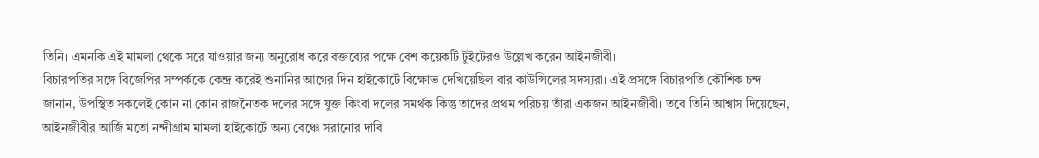তিনি। এমনকি এই মামলা থেকে সরে যাওয়ার জন্য অনুরোধ করে বক্তব্যের পক্ষে বেশ কয়েকটি টুইটেরও উল্লেখ করেন আইনজীবী।
বিচারপতির সঙ্গে বিজেপির সম্পর্ককে কেন্দ্র করেই শুনানির আগের দিন হাইকোর্টে বিক্ষোভ দেখিয়েছিল বার কাউন্সিলের সদস্যরা। এই প্রসঙ্গে বিচারপতি কৌশিক চন্দ জানান, উপস্থিত সকলেই কোন না কোন রাজনৈতক দলের সঙ্গে যুক্ত কিংবা দলের সমর্থক কিন্তু তাদের প্রথম পরিচয় তাঁরা একজন আইনজীবী। তবে তিনি আশ্বাস দিয়েছেন, আইনজীবীর আর্জি মতো নন্দীগ্রাম মামলা হাইকোর্টে অন্য বেঞ্চে সরানোর দাবি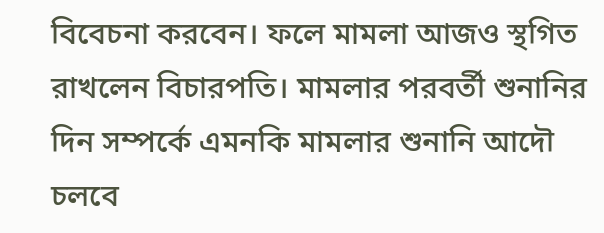বিবেচনা করবেন। ফলে মামলা আজও স্থগিত রাখলেন বিচারপতি। মামলার পরবর্তী শুনানির দিন সম্পর্কে এমনকি মামলার শুনানি আদৌ চলবে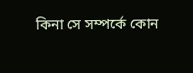কিনা সে সম্পর্কে কোন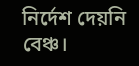নির্দেশ দেয়নি বেঞ্চ।